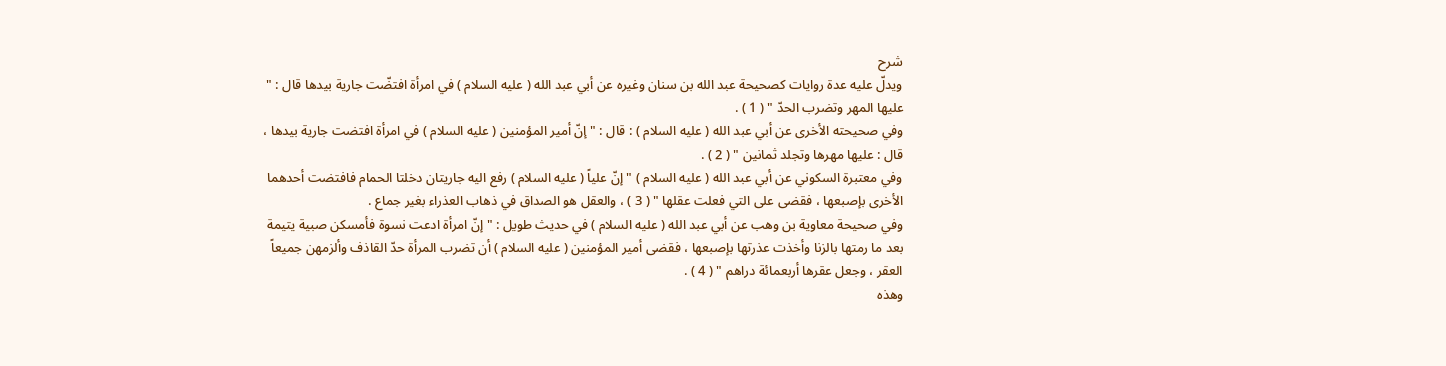شرح
ويدلّ عليه عدة روايات كصحيحة عبد الله بن سنان وغيره عن أبي عبد الله ( عليه السلام ) في امرأة افتضّت جارية بيدها قال : " عليها المهر وتضرب الحدّ " ( 1 ) .
وفي صحيحته الأخرى عن أبي عبد الله ( عليه السلام ) : قال : " إنّ أمير المؤمنين ( عليه السلام ) في امرأة افتضت جارية بيدها ، قال : عليها مهرها وتجلد ثمانين " ( 2 ) .
وفي معتبرة السكوني عن أبي عبد الله ( عليه السلام ) " إنّ علياً ( عليه السلام ) رفع اليه جاريتان دخلتا الحمام فافتضت أحدهما الأخرى بإصبعها ، فقضى على التي فعلت عقلها " ( 3 ) ، والعقل هو الصداق في ذهاب العذراء بغير جماع .
وفي صحيحة معاوية بن وهب عن أبي عبد الله ( عليه السلام ) في حديث طويل : " إنّ امرأة ادعت نسوة فأمسكن صبية يتيمة بعد ما رمتها بالزنا وأخذت عذرتها بإصبعها ، فقضى أمير المؤمنين ( عليه السلام ) أن تضرب المرأة حدّ القاذف وألزمهن جميعاً العقر ، وجعل عقرها أربعمائة دراهم " ( 4 ) .
وهذه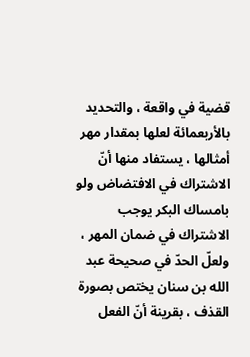قضية في واقعة ، والتحديد بالأربعمائة لعلها بمقدار مهر أمثالها ، يستفاد منها أنّ الاشتراك في الافتضاض ولو بامساك البكر يوجب الاشتراك في ضمان المهر ، ولعلّ الحدّ في صحيحة عبد الله بن سنان يختص بصورة القذف ، بقرينة أنّ الفعل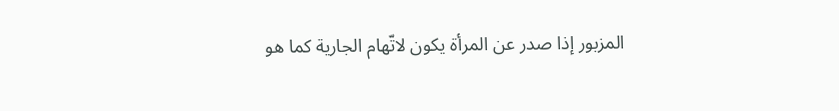المزبور إذا صدر عن المرأة يكون لاتّهام الجارية كما هو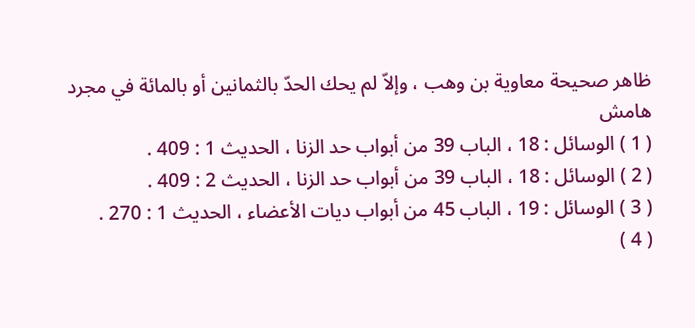ظاهر صحيحة معاوية بن وهب ، وإلاّ لم يحك الحدّ بالثمانين أو بالمائة في مجرد
هامش
( 1 ) الوسائل : 18 ، الباب 39 من أبواب حد الزنا ، الحديث 1 : 409 .
( 2 ) الوسائل : 18 ، الباب 39 من أبواب حد الزنا ، الحديث 2 : 409 .
( 3 ) الوسائل : 19 ، الباب 45 من أبواب ديات الأعضاء ، الحديث 1 : 270 .
( 4 )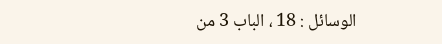الوسائل : 18 ، الباب 3 من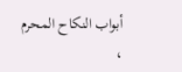أبواب النكاح المحرم ،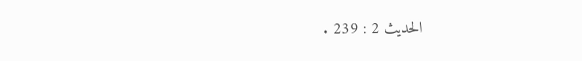الحديث 2 : 239 .